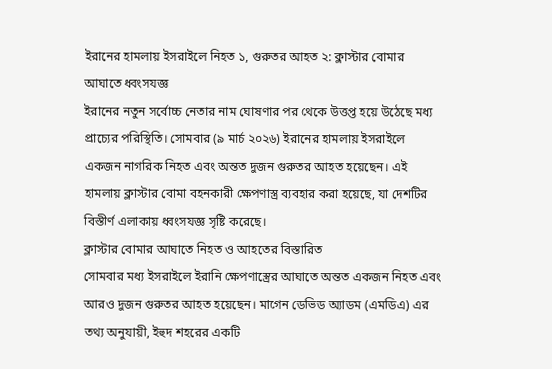ইরানের হামলায় ইসরাইলে নিহত ১, গুরুতর আহত ২: ক্লাস্টার বোমার আঘাতে ধ্বংসযজ্ঞ
ইরানের নতুন সর্বোচ্চ নেতার নাম ঘোষণার পর থেকে উত্তপ্ত হয়ে উঠেছে মধ্য প্রাচ্যের পরিস্থিতি। সোমবার (৯ মার্চ ২০২৬) ইরানের হামলায় ইসরাইলে একজন নাগরিক নিহত এবং অন্তত দুজন গুরুতর আহত হয়েছেন। এই হামলায় ক্লাস্টার বোমা বহনকারী ক্ষেপণাস্ত্র ব্যবহার করা হয়েছে, যা দেশটির বিস্তীর্ণ এলাকায় ধ্বংসযজ্ঞ সৃষ্টি করেছে।
ক্লাস্টার বোমার আঘাতে নিহত ও আহতের বিস্তারিত
সোমবার মধ্য ইসরাইলে ইরানি ক্ষেপণাস্ত্রের আঘাতে অন্তত একজন নিহত এবং আরও দুজন গুরুতর আহত হয়েছেন। মাগেন ডেভিড অ্যাডম (এমডিএ) এর তথ্য অনুযায়ী, ইহুদ শহরের একটি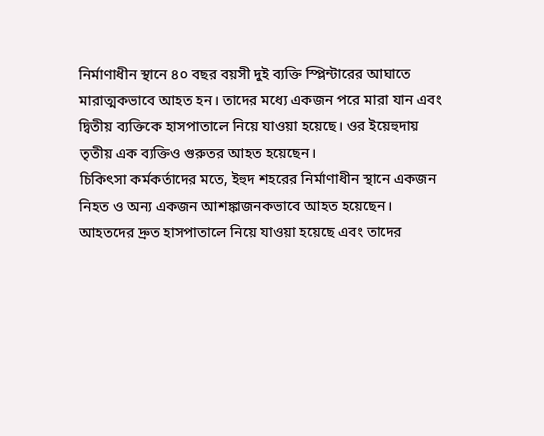নির্মাণাধীন স্থানে ৪০ বছর বয়সী দুই ব্যক্তি স্প্লিন্টারের আঘাতে মারাত্মকভাবে আহত হন। তাদের মধ্যে একজন পরে মারা যান এবং দ্বিতীয় ব্যক্তিকে হাসপাতালে নিয়ে যাওয়া হয়েছে। ওর ইয়েহুদায় তৃতীয় এক ব্যক্তিও গুরুতর আহত হয়েছেন।
চিকিৎসা কর্মকর্তাদের মতে, ইহুদ শহরের নির্মাণাধীন স্থানে একজন নিহত ও অন্য একজন আশঙ্কাজনকভাবে আহত হয়েছেন। আহতদের দ্রুত হাসপাতালে নিয়ে যাওয়া হয়েছে এবং তাদের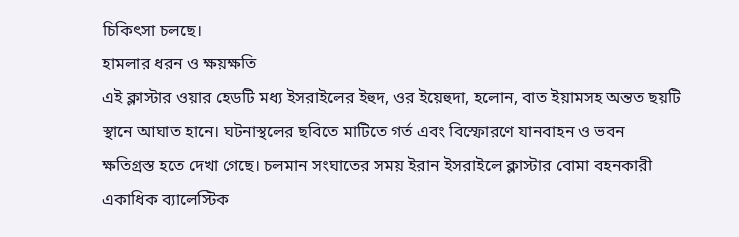চিকিৎসা চলছে।
হামলার ধরন ও ক্ষয়ক্ষতি
এই ক্লাস্টার ওয়ার হেডটি মধ্য ইসরাইলের ইহুদ, ওর ইয়েহুদা, হলোন, বাত ইয়ামসহ অন্তত ছয়টি স্থানে আঘাত হানে। ঘটনাস্থলের ছবিতে মাটিতে গর্ত এবং বিস্ফোরণে যানবাহন ও ভবন ক্ষতিগ্রস্ত হতে দেখা গেছে। চলমান সংঘাতের সময় ইরান ইসরাইলে ক্লাস্টার বোমা বহনকারী একাধিক ব্যালেস্টিক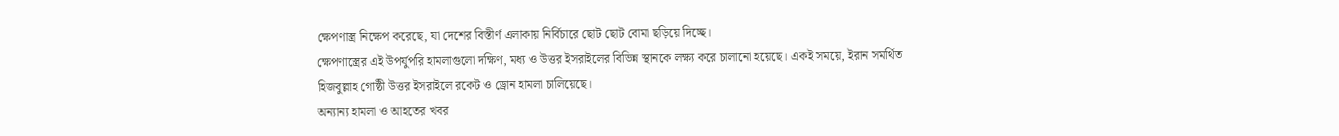ক্ষেপণাস্ত্র নিক্ষেপ করেছে, যা দেশের বিস্তীর্ণ এলাকায় নির্বিচারে ছোট ছোট বোমা ছড়িয়ে দিচ্ছে।
ক্ষেপণাস্ত্রের এই উপর্যুপরি হামলাগুলো দক্ষিণ, মধ্য ও উত্তর ইসরাইলের বিভিন্ন স্থানকে লক্ষ্য করে চালানো হয়েছে। একই সময়ে, ইরান সমর্থিত হিজবুল্লাহ গোষ্ঠী উত্তর ইসরাইলে রকেট ও ড্রোন হামলা চালিয়েছে।
অন্যান্য হামলা ও আহতের খবর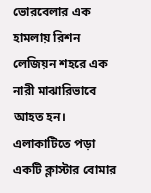ভোরবেলার এক হামলায় রিশন লেজিয়ন শহরে এক নারী মাঝারিভাবে আহত হন। এলাকাটিতে পড়া একটি ক্লাস্টার বোমার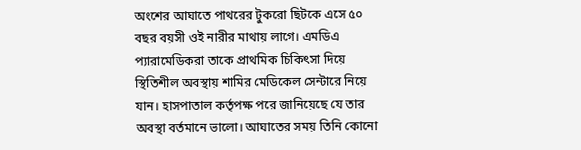অংশের আঘাতে পাথরের টুকরো ছিটকে এসে ৫০ বছর বয়সী ওই নারীর মাথায় লাগে। এমডিএ প্যারামেডিকরা তাকে প্রাথমিক চিকিৎসা দিয়ে স্থিতিশীল অবস্থায় শামির মেডিকেল সেন্টারে নিয়ে যান। হাসপাতাল কর্তৃপক্ষ পরে জানিয়েছে যে তার অবস্থা বর্তমানে ভালো। আঘাতের সময় তিনি কোনো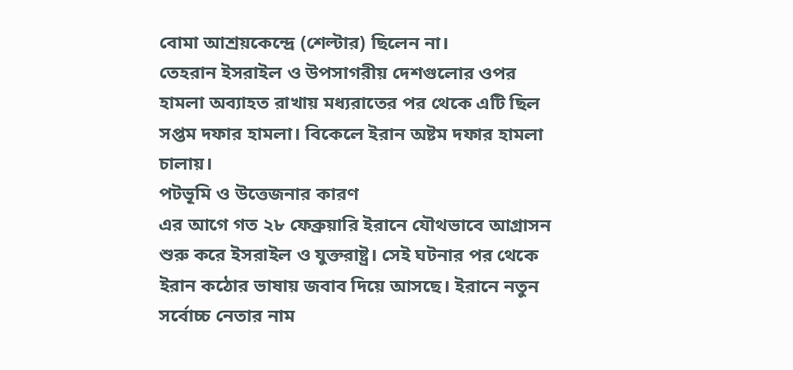বোমা আশ্রয়কেন্দ্রে (শেল্টার) ছিলেন না।
তেহরান ইসরাইল ও উপসাগরীয় দেশগুলোর ওপর হামলা অব্যাহত রাখায় মধ্যরাতের পর থেকে এটি ছিল সপ্তম দফার হামলা। বিকেলে ইরান অষ্টম দফার হামলা চালায়।
পটভূমি ও উত্তেজনার কারণ
এর আগে গত ২৮ ফেব্রুয়ারি ইরানে যৌথভাবে আগ্রাসন শুরু করে ইসরাইল ও যুক্তরাষ্ট্র। সেই ঘটনার পর থেকে ইরান কঠোর ভাষায় জবাব দিয়ে আসছে। ইরানে নতুন সর্বোচ্চ নেতার নাম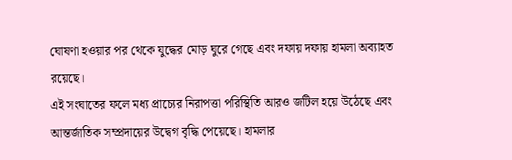ঘোষণা হওয়ার পর থেকে যুদ্ধের মোড় ঘুরে গেছে এবং দফায় দফায় হামলা অব্যাহত রয়েছে।
এই সংঘাতের ফলে মধ্য প্রাচ্যের নিরাপত্তা পরিস্থিতি আরও জটিল হয়ে উঠেছে এবং আন্তর্জাতিক সম্প্রদায়ের উদ্বেগ বৃদ্ধি পেয়েছে। হামলার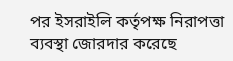পর ইসরাইলি কর্তৃপক্ষ নিরাপত্তা ব্যবস্থা জোরদার করেছে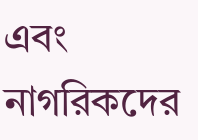এবং নাগরিকদের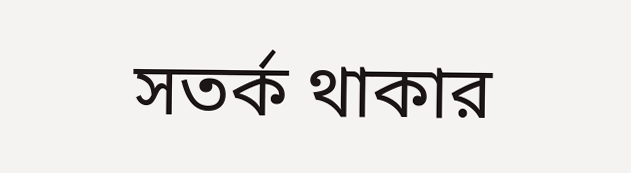সতর্ক থাকার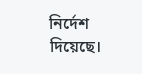নির্দেশ দিয়েছে।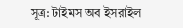সূত্র: টাইমস অব ইসরাইল